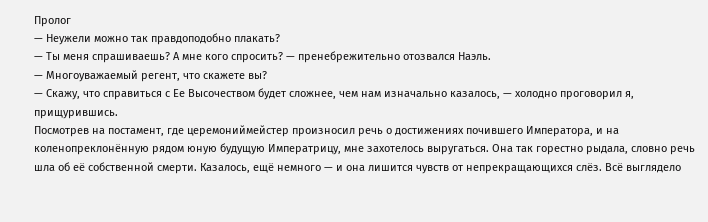Пролог
— Неужели можно так правдоподобно плакать?
— Ты меня спрашиваешь? А мне кого спросить? — пренебрежительно отозвался Наэль.
— Многоуважаемый регент, что скажете вы?
— Скажу, что справиться с Ее Высочеством будет сложнее, чем нам изначально казалось, — холодно проговорил я, прищурившись.
Посмотрев на постамент, где церемониймейстер произносил речь о достижениях почившего Императора, и на коленопреклонённую рядом юную будущую Императрицу, мне захотелось выругаться. Она так горестно рыдала, словно речь шла об её собственной смерти. Казалось, ещё немного — и она лишится чувств от непрекращающихся слёз. Всё выглядело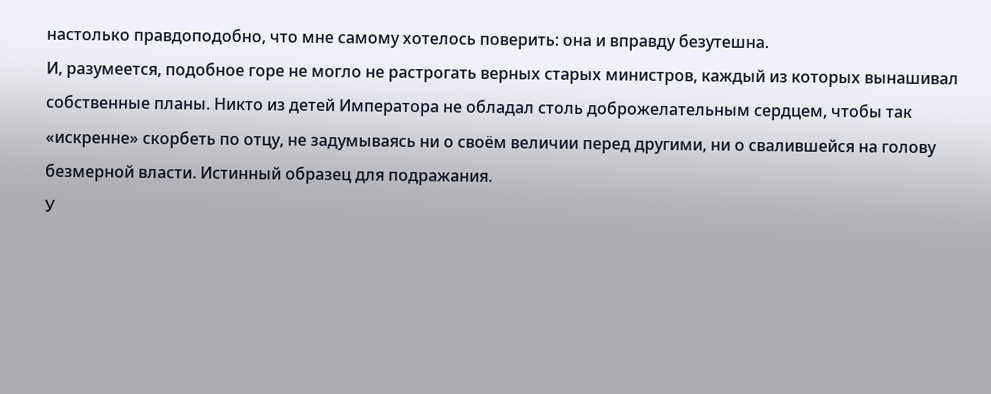настолько правдоподобно, что мне самому хотелось поверить: она и вправду безутешна.
И, разумеется, подобное горе не могло не растрогать верных старых министров, каждый из которых вынашивал собственные планы. Никто из детей Императора не обладал столь доброжелательным сердцем, чтобы так «искренне» скорбеть по отцу, не задумываясь ни о своём величии перед другими, ни о свалившейся на голову безмерной власти. Истинный образец для подражания.
У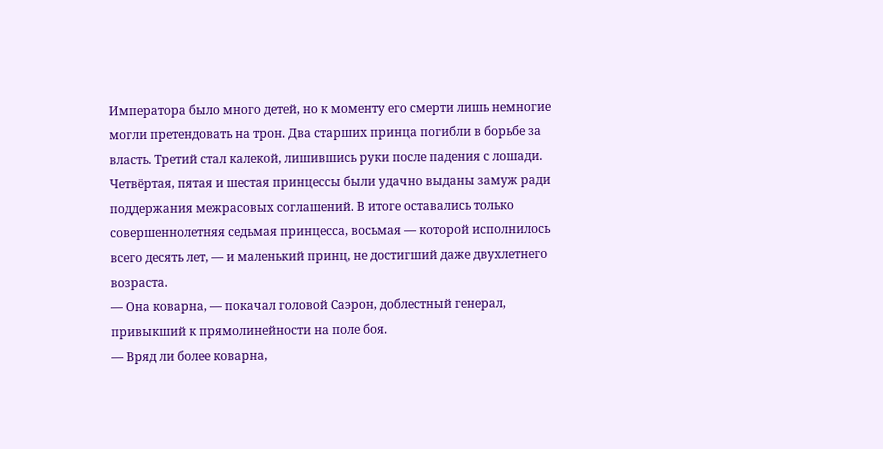Императора было много детей, но к моменту его смерти лишь немногие могли претендовать на трон. Два старших принца погибли в борьбе за власть. Третий стал калекой, лишившись руки после падения с лошади. Четвёртая, пятая и шестая принцессы были удачно выданы замуж ради поддержания межрасовых соглашений. В итоге оставались только совершеннолетняя седьмая принцесса, восьмая — которой исполнилось всего десять лет, — и маленький принц, не достигший даже двухлетнего возраста.
— Она коварна, — покачал головой Саэрон, доблестный генерал, привыкший к прямолинейности на поле боя.
— Вряд ли более коварна,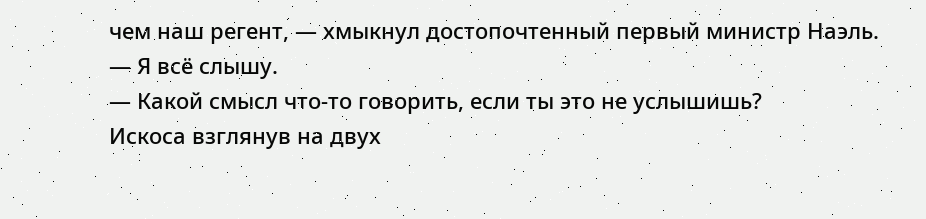чем наш регент, — хмыкнул достопочтенный первый министр Наэль.
— Я всё слышу.
— Какой смысл что-то говорить, если ты это не услышишь?
Искоса взглянув на двух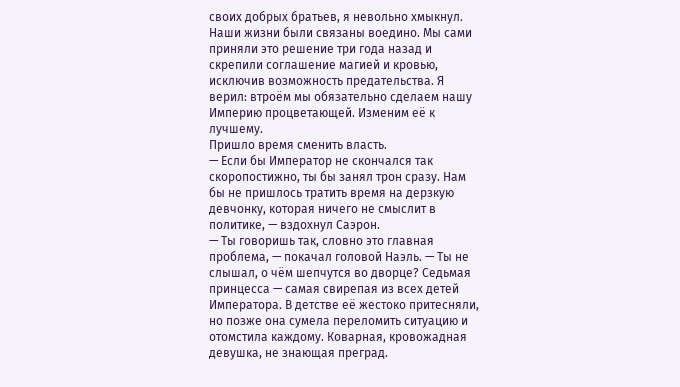своих добрых братьев, я невольно хмыкнул. Наши жизни были связаны воедино. Мы сами приняли это решение три года назад и скрепили соглашение магией и кровью, исключив возможность предательства. Я верил: втроём мы обязательно сделаем нашу Империю процветающей. Изменим её к лучшему.
Пришло время сменить власть.
— Если бы Император не скончался так скоропостижно, ты бы занял трон сразу. Нам бы не пришлось тратить время на дерзкую девчонку, которая ничего не смыслит в политике, — вздохнул Саэрон.
— Ты говоришь так, словно это главная проблема, — покачал головой Наэль. — Ты не слышал, о чём шепчутся во дворце? Седьмая принцесса — самая свирепая из всех детей Императора. В детстве её жестоко притесняли, но позже она сумела переломить ситуацию и отомстила каждому. Коварная, кровожадная девушка, не знающая преград.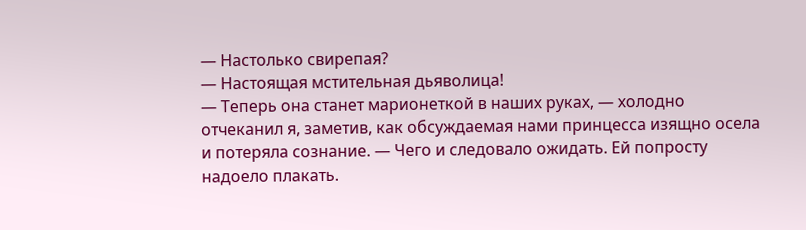— Настолько свирепая?
— Настоящая мстительная дьяволица!
— Теперь она станет марионеткой в наших руках, — холодно отчеканил я, заметив, как обсуждаемая нами принцесса изящно осела и потеряла сознание. — Чего и следовало ожидать. Ей попросту надоело плакать.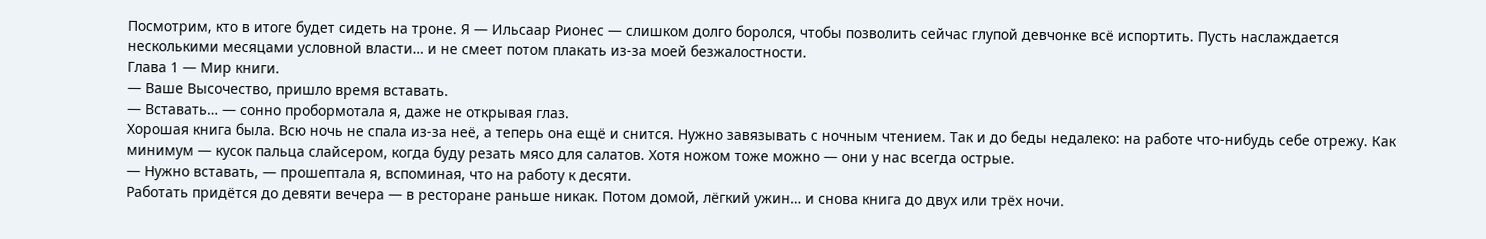Посмотрим, кто в итоге будет сидеть на троне. Я — Ильсаар Рионес — слишком долго боролся, чтобы позволить сейчас глупой девчонке всё испортить. Пусть наслаждается несколькими месяцами условной власти… и не смеет потом плакать из-за моей безжалостности.
Глава 1 — Мир книги.
— Ваше Высочество, пришло время вставать.
— Вставать… — сонно пробормотала я, даже не открывая глаз.
Хорошая книга была. Всю ночь не спала из-за неё, а теперь она ещё и снится. Нужно завязывать с ночным чтением. Так и до беды недалеко: на работе что-нибудь себе отрежу. Как минимум — кусок пальца слайсером, когда буду резать мясо для салатов. Хотя ножом тоже можно — они у нас всегда острые.
— Нужно вставать, — прошептала я, вспоминая, что на работу к десяти.
Работать придётся до девяти вечера — в ресторане раньше никак. Потом домой, лёгкий ужин… и снова книга до двух или трёх ночи.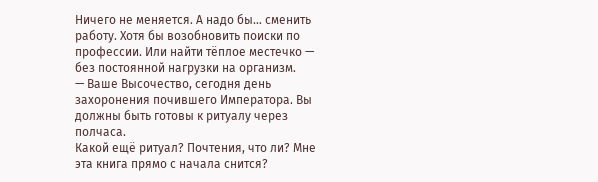Ничего не меняется. А надо бы… сменить работу. Хотя бы возобновить поиски по профессии. Или найти тёплое местечко — без постоянной нагрузки на организм.
— Ваше Высочество, сегодня день захоронения почившего Императора. Вы должны быть готовы к ритуалу через полчаса.
Какой ещё ритуал? Почтения, что ли? Мне эта книга прямо с начала снится?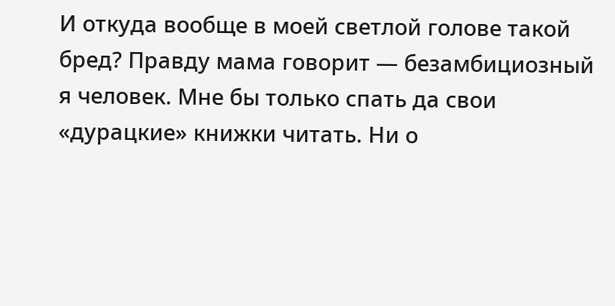И откуда вообще в моей светлой голове такой бред? Правду мама говорит — безамбициозный я человек. Мне бы только спать да свои «дурацкие» книжки читать. Ни о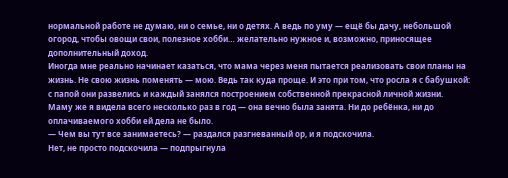нормальной работе не думаю, ни о семье, ни о детях. А ведь по уму — ещё бы дачу, небольшой огород, чтобы овощи свои, полезное хобби… желательно нужное и, возможно, приносящее дополнительный доход.
Иногда мне реально начинает казаться, что мама через меня пытается реализовать свои планы на жизнь. Не свою жизнь поменять — мою. Ведь так куда проще. И это при том, что росла я с бабушкой: с папой они развелись и каждый занялся построением собственной прекрасной личной жизни.
Маму же я видела всего несколько раз в год — она вечно была занята. Ни до ребёнка, ни до оплачиваемого хобби ей дела не было.
— Чем вы тут все занимаетесь? — раздался разгневанный ор, и я подскочила.
Нет, не просто подскочила — подпрыгнула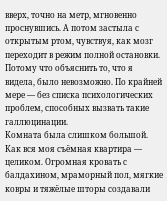вверх, точно на метр, мгновенно проснувшись. А потом застыла с открытым ртом, чувствуя, как мозг переходит в режим полной остановки. Потому что объяснить то, что я видела, было невозможно. По крайней мере — без списка психологических проблем, способных вызвать такие галлюцинации.
Комната была слишком большой. Как вся моя съёмная квартира — целиком. Огромная кровать с балдахином, мраморный пол, мягкие ковры и тяжёлые шторы создавали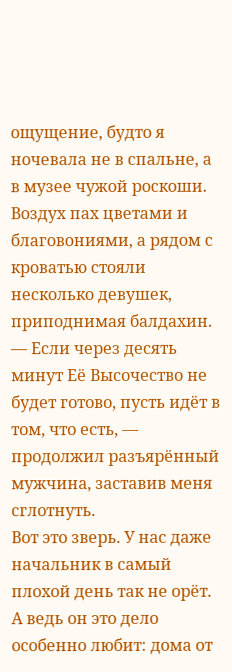ощущение, будто я ночевала не в спальне, а в музее чужой роскоши. Воздух пах цветами и благовониями, а рядом с кроватью стояли несколько девушек, приподнимая балдахин.
— Если через десять минут Её Высочество не будет готово, пусть идёт в том, что есть, — продолжил разъярённый мужчина, заставив меня сглотнуть.
Вот это зверь. У нас даже начальник в самый плохой день так не орёт. А ведь он это дело особенно любит: дома от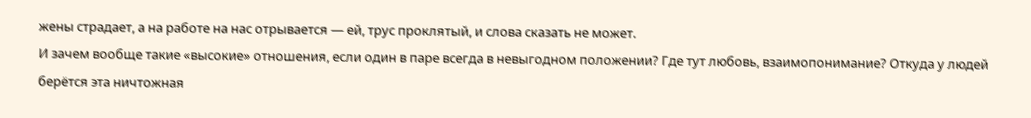жены страдает, а на работе на нас отрывается — ей, трус проклятый, и слова сказать не может.
И зачем вообще такие «высокие» отношения, если один в паре всегда в невыгодном положении? Где тут любовь, взаимопонимание? Откуда у людей берётся эта ничтожная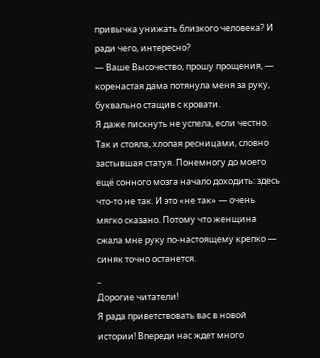привычка унижать близкого человека? И ради чего, интересно?
— Ваше Высочество, прошу прощения, — коренастая дама потянула меня за руку, буквально стащив с кровати.
Я даже пискнуть не успела, если честно. Так и стояла, хлопая ресницами, словно застывшая статуя. Понемногу до моего ещё сонного мозга начало доходить: здесь что-то не так. И это «не так» — очень мягко сказано. Потому что женщина сжала мне руку по-настоящему крепко — синяк точно останется.
_
Дорогие читатели!
Я рада приветствовать вас в новой истории! Впереди нас ждет много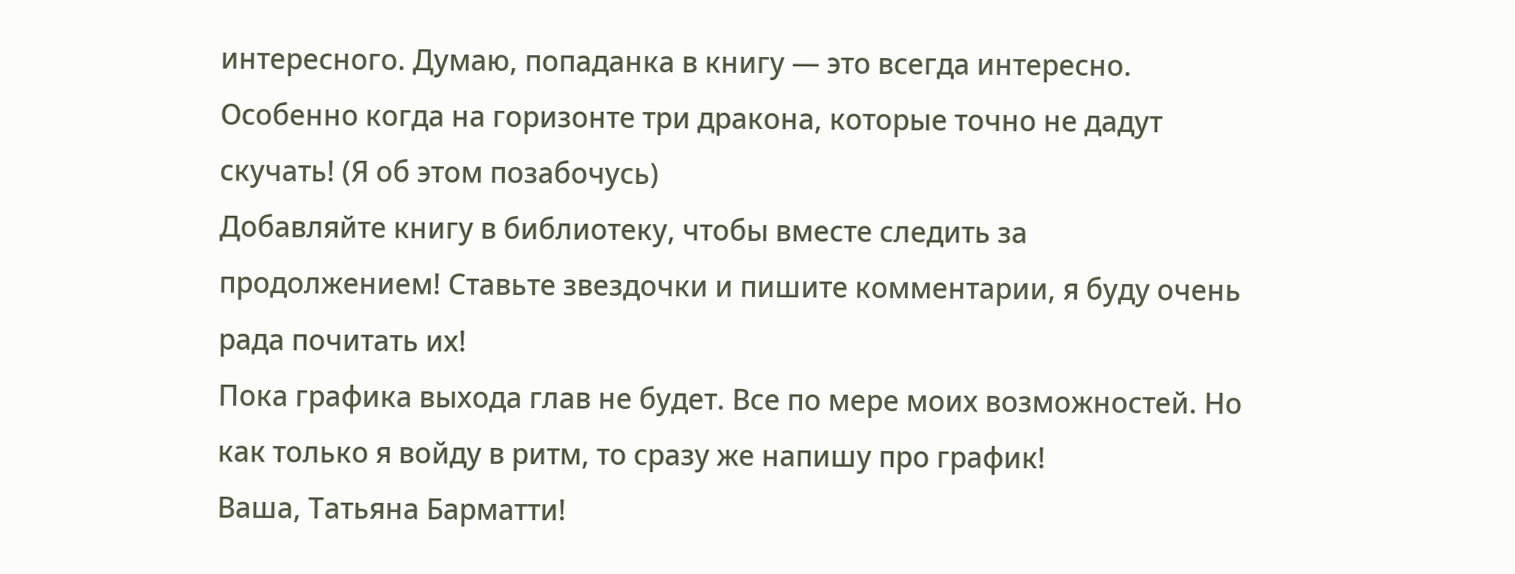интересного. Думаю, попаданка в книгу — это всегда интересно. Особенно когда на горизонте три дракона, которые точно не дадут скучать! (Я об этом позабочусь)
Добавляйте книгу в библиотеку, чтобы вместе следить за продолжением! Ставьте звездочки и пишите комментарии, я буду очень рада почитать их!
Пока графика выхода глав не будет. Все по мере моих возможностей. Но как только я войду в ритм, то сразу же напишу про график!
Ваша, Татьяна Барматти!